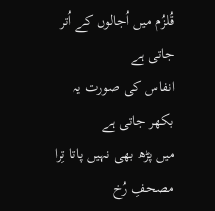قُلزُم میں اُجالوں کے اُتر جاتی ہے
انفاس کی صورت یہ بکھر جاتی ہے
میں پڑھ بھی نہیں پاتا تِرا مصحفِ رُخ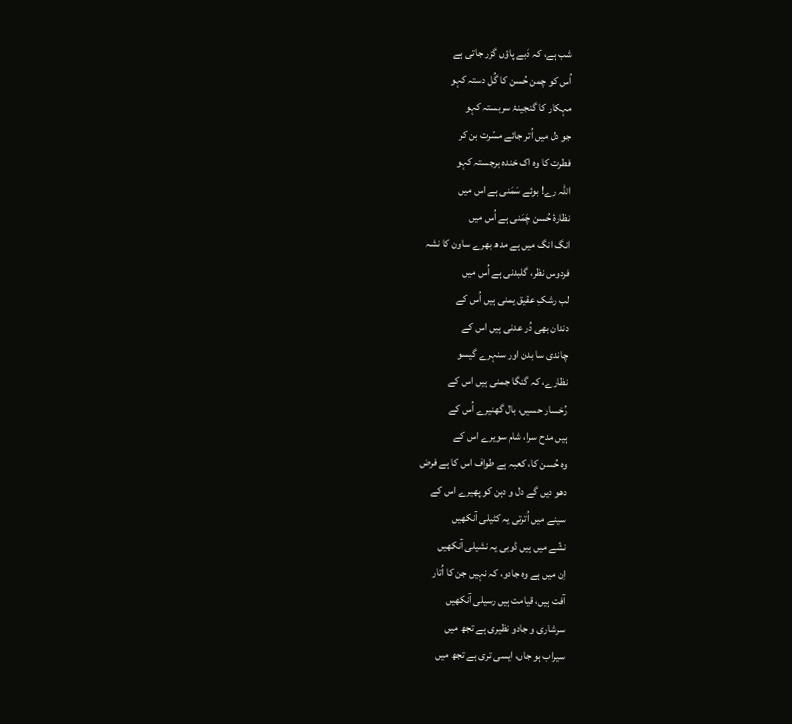شب ہے، کہ دَبے پاؤں گزر جاتی ہے
اُس کو چمن حُسن کا گُل دستہ کہو
مہکار کا گنجینۂ سربستہ کہو
جو دل میں اُتر جائے مسّرت بن کر
فطرت کا وہ اک خندہ برجستہ کہو
اللہ رے! بوئے سَمَنی ہے اس میں
نظارۂ حُسن چَمَنی ہے اُس میں
انگ انگ میں ہے مدھ بھرے ساون کا نشہ
فردوس نظر، گلبدنی ہے اُس میں
لب رشکِ عقیق یمنی ہیں اُس کے
دندان بھی دُر عدنی ہیں اس کے
چاندی سا بدن اور سنہرے گیسو
نظارے، کہ گنگا جمنی ہیں اس کے
رُخسار حسیں، بال گھنیرے اُس کے
ہیں مدح سرا، شام سویرے اس کے
وہ حُسن کا، کعبہ ہے طواف اس کا ہے فرض
دھو دیں گے دل و دہن کو پھیرے اس کے
سینے میں اُترتی یہ کٹیلی آنکھیں
نشّے میں ہیں ڈوبی یہ نشیلی آنکھیں
اِن میں ہے وہ جادو، کہ نہیں جن کا اُتار
آفت ہیں، قیامت ہیں رسیلی آنکھیں
سرشاری و جادو نظیری ہے تجھ میں
سیراب ہو جاں، ایسی تری ہے تجھ میں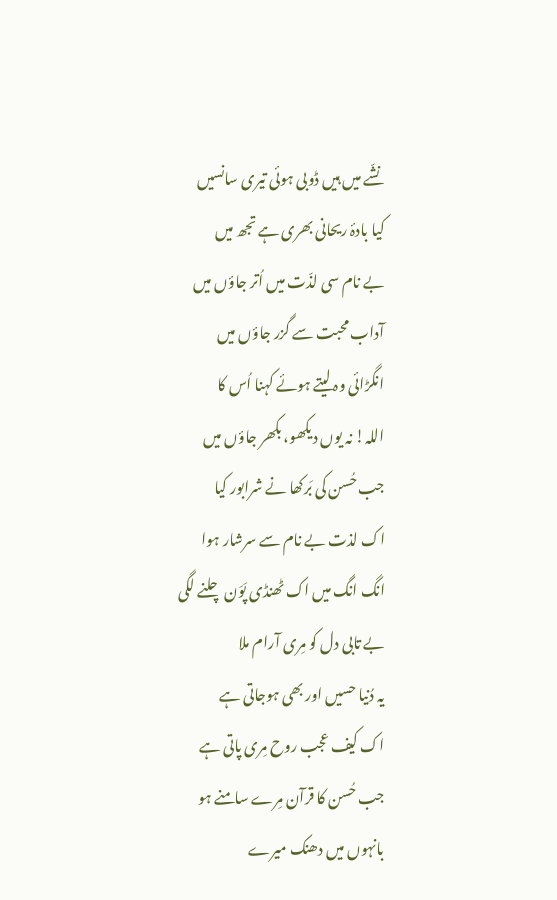نشّے میں ہیں ڈوبی ہوئی تیری سانسیں
کیا بادۂ ریحانی بھری ہے تجھ میں
بے نام سی لذّت میں اُتر جاؤں میں
آداب محبت سے گزر جاؤں میں
انگڑائی وہ لیتے ہوئے کہنا اُس کا
اللہ! نہ یوں دیکھو، بکھر جاؤں میں
جب حُسن کی بَرکھا نے شرابور کیا
اک لذت بے نام سے سرشار ہوا
انگ انگ میں اک ٹھنڈی پَوَن چلنے لگی
بے تابی دل کو مِری آرام ملا
یہ دُنیا حسیں اور بھی ہوجاتی ہے
اک کیف عجب روح مِری پاتی ہے
جب حُسن کا قرآن مِرے سامنے ہو
بانہوں میں دھنک میرے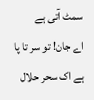سمٹ آتی ہے
اے جان! تو سر تا پا ہے اک سحر حلال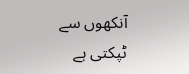آنکھوں سے ٹپکتی ہے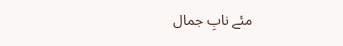مئے نابِ جمال